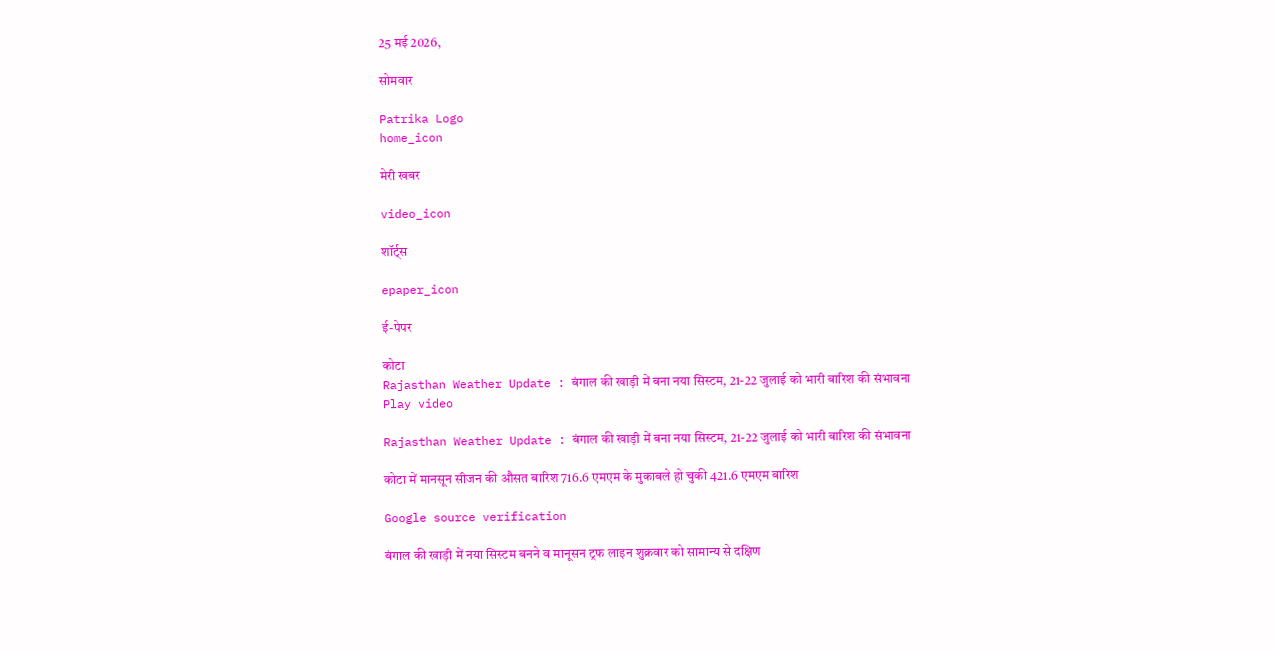25 मई 2026,

सोमवार

Patrika Logo
home_icon

मेरी खबर

video_icon

शॉर्ट्स

epaper_icon

ई-पेपर

कोटा
Rajasthan Weather Update : बंगाल की खाड़ी में बना नया सिस्टम, 21-22 जुलाई को भारी बारिश की संभावना
Play video

Rajasthan Weather Update : बंगाल की खाड़ी में बना नया सिस्टम, 21-22 जुलाई को भारी बारिश की संभावना

कोटा में मानसून सीजन की औसत बारिश 716.6 एमएम के मुकाबले हो चुकी 421.6 एमएम बारिश

Google source verification

बंगाल की खाड़ी में नया सिस्टम बनने व मानूसन ट्रफ लाइन शुक्रवार को सामान्य से दक्षिण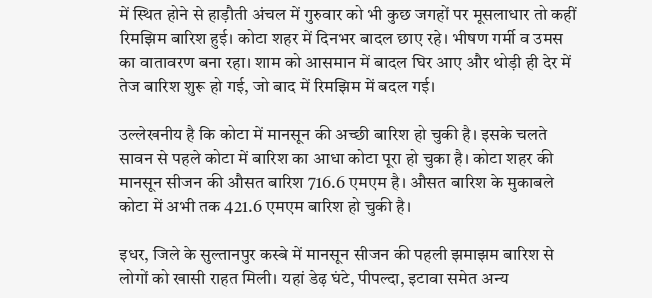में स्थित होने से हाड़ौती अंचल में गुरुवार को भी कुछ जगहों पर मूसलाधार तो कहीं रिमझिम बारिश हुई। कोटा शहर में दिनभर बादल छाए रहे। भीषण गर्मी व उमस का वातावरण बना रहा। शाम को आसमान में बादल घिर आए और थोड़ी ही देर में तेज बारिश शुरू हो गई, जो बाद में रिमझिम में बदल गई।

उल्लेखनीय है कि कोटा में मानसून की अच्छी बारिश हो चुकी है। इसके चलते सावन से पहले कोटा में बारिश का आधा कोटा पूरा हो चुका है। कोटा शहर की मानसून सीजन की औसत बारिश 716.6 एमएम है। औसत बारिश के मुकाबले कोटा में अभी तक 421.6 एमएम बारिश हो चुकी है।

इधर, जिले के सुल्तानपुर कस्बे में मानसून सीजन की पहली झमाझम बारिश से लोगों को खासी राहत मिली। यहां डेढ़ घंटे, पीपल्दा, इटावा समेत अन्य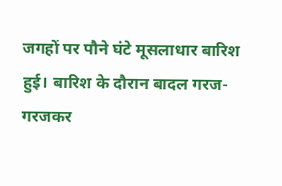जगहों पर पौने घंटे मूसलाधार बारिश हुई। बारिश के दौरान बादल गरज-गरजकर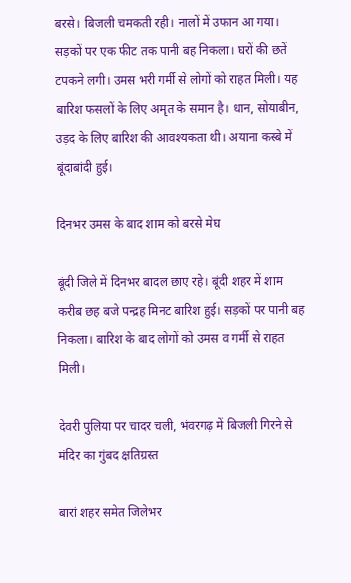बरसे। बिजली चमकती रही। नालों में उफान आ गया। सड़कों पर एक फीट तक पानी बह निकला। घरों की छतें टपकने लगी। उमस भरी गर्मी से लोगों को राहत मिली। यह बारिश फसलों के लिए अमृत के समान है। धान, सोयाबीन, उड़द के लिए बारिश की आवश्यकता थी। अयाना कस्बे में बूंदाबांदी हुई।

दिनभर उमस के बाद शाम को बरसे मेघ

बूंदी जिले में दिनभर बादल छाए रहे। बूंदी शहर में शाम करीब छह बजे पन्द्रह मिनट बारिश हुई। सड़कों पर पानी बह निकला। बारिश के बाद लोगों को उमस व गर्मी से राहत मिली।

देवरी पुलिया पर चादर चली, भंवरगढ़ में बिजली गिरने से मंदिर का गुंबद क्षतिग्रस्त

बारां शहर समेत जिलेभर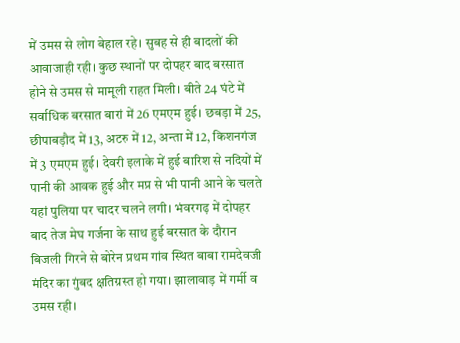में उमस से लोग बेहाल रहे। सुबह से ही बादलों की आवाजाही रही। कुछ स्थानों पर दोपहर बाद बरसात होने से उमस से मामूली राहत मिली। बीते 24 घंटे में सर्वाधिक बरसात बारां में 26 एमएम हुई। छबड़ा में 25, छीपाबड़ौद में 13, अटरु में 12, अन्ता में 12, किशनगंज में 3 एमएम हुई। देवरी इलाके में हुई बारिश से नदियों में पानी की आवक हुई और मप्र से भी पानी आने के चलते यहां पुलिया पर चादर चलने लगी। भंवरगढ़ में दोपहर बाद तेज मेघ गर्जना के साथ हुई बरसात के दौरान बिजली गिरने से बोरेन प्रथम गांव स्थित बाबा रामदेवजी मंदिर का गुंबद क्षतिग्रस्त हो गया। झालावाड़ में गर्मी व उमस रही।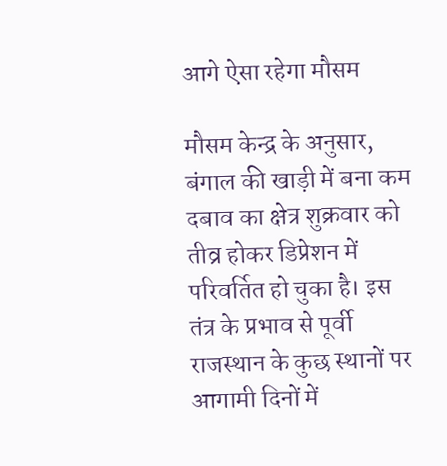आगे ऐसा रहेगा मौसम

मौसम केन्द्र के अनुसार, बंगाल की खाड़ी में बना कम दबाव का क्षेत्र शुक्रवार को तीव्र होकर डिप्रेशन में परिवर्तित हो चुका है। इस तंत्र के प्रभाव से पूर्वी राजस्थान के कुछ स्थानों पर आगामी दिनों में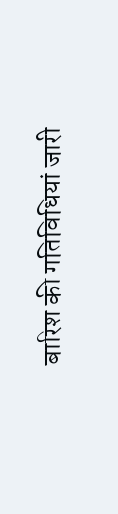बारिश की गतिविधियां जारी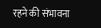रहने की संभावना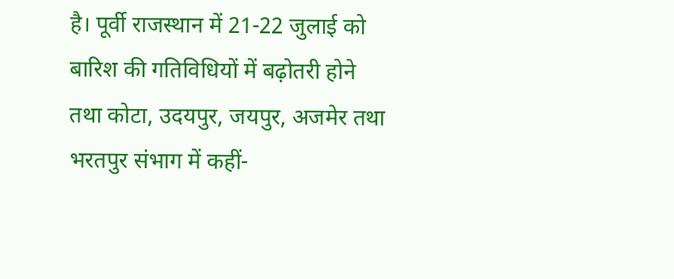है। पूर्वी राजस्थान में 21-22 जुलाई को बारिश की गतिविधियों में बढ़ोतरी होने तथा कोटा, उदयपुर, जयपुर, अजमेर तथा भरतपुर संभाग में कहीं-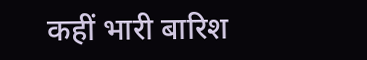कहीं भारी बारिश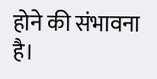होने की संभावना है।